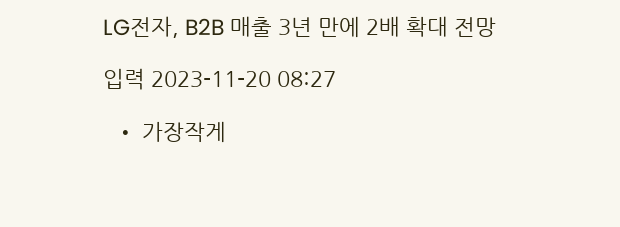LG전자, B2B 매출 3년 만에 2배 확대 전망

입력 2023-11-20 08:27

  • 가장작게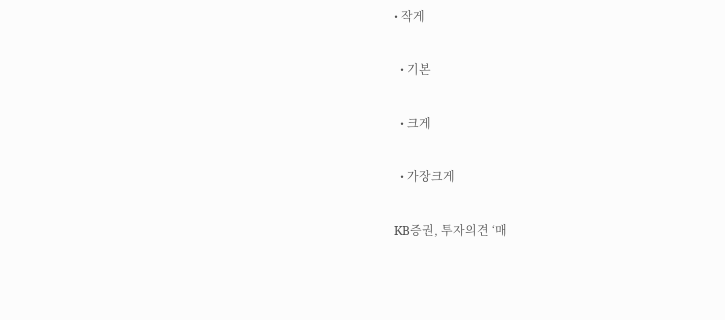• 작게

  • 기본

  • 크게

  • 가장크게

KB증권, 투자의견 ‘매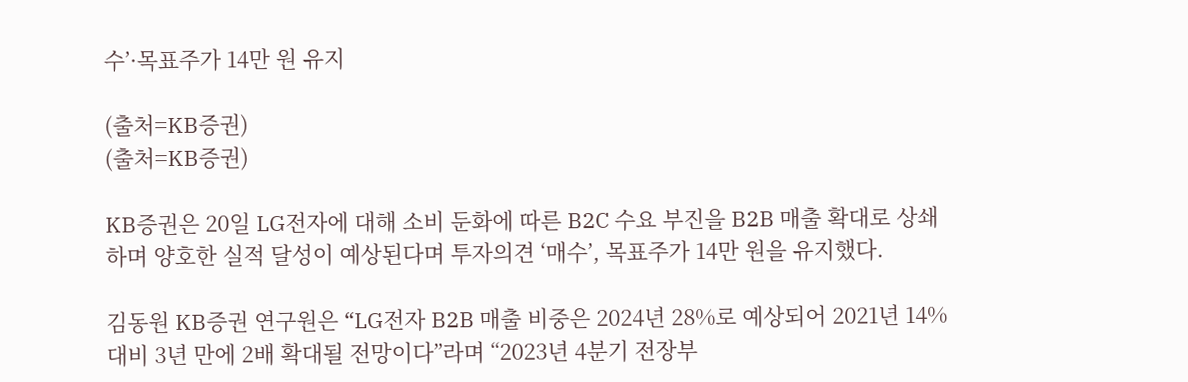수’·목표주가 14만 원 유지

(출처=KB증권)
(출처=KB증권)

KB증권은 20일 LG전자에 대해 소비 둔화에 따른 B2C 수요 부진을 B2B 매출 확대로 상쇄하며 양호한 실적 달성이 예상된다며 투자의견 ‘매수’, 목표주가 14만 원을 유지했다.

김동원 KB증권 연구원은 “LG전자 B2B 매출 비중은 2024년 28%로 예상되어 2021년 14% 대비 3년 만에 2배 확대될 전망이다”라며 “2023년 4분기 전장부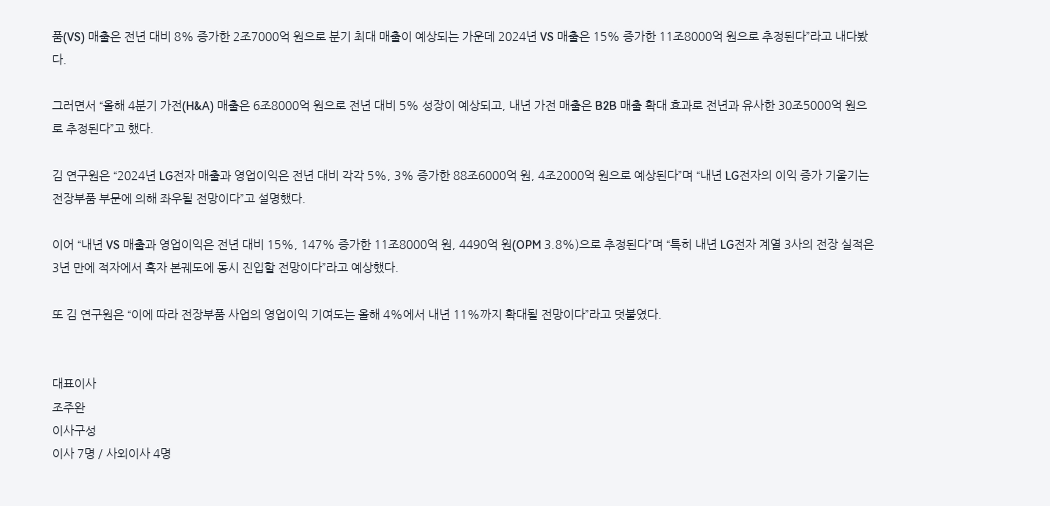품(VS) 매출은 전년 대비 8% 증가한 2조7000억 원으로 분기 최대 매출이 예상되는 가운데 2024년 VS 매출은 15% 증가한 11조8000억 원으로 추정된다”라고 내다봤다.

그러면서 “올해 4분기 가전(H&A) 매출은 6조8000억 원으로 전년 대비 5% 성장이 예상되고, 내년 가전 매출은 B2B 매출 확대 효과로 전년과 유사한 30조5000억 원으로 추정된다”고 했다.

김 연구원은 “2024년 LG전자 매출과 영업이익은 전년 대비 각각 5%, 3% 증가한 88조6000억 원, 4조2000억 원으로 예상된다”며 “내년 LG전자의 이익 증가 기울기는 전장부품 부문에 의해 좌우될 전망이다”고 설명했다.

이어 “내년 VS 매출과 영업이익은 전년 대비 15%, 147% 증가한 11조8000억 원, 4490억 원(OPM 3.8%)으로 추정된다”며 “특히 내년 LG전자 계열 3사의 전장 실적은 3년 만에 적자에서 흑자 본궤도에 동시 진입할 전망이다”라고 예상했다.

또 김 연구원은 “이에 따라 전장부품 사업의 영업이익 기여도는 올해 4%에서 내년 11%까지 확대될 전망이다”라고 덧붙였다.


대표이사
조주완
이사구성
이사 7명 / 사외이사 4명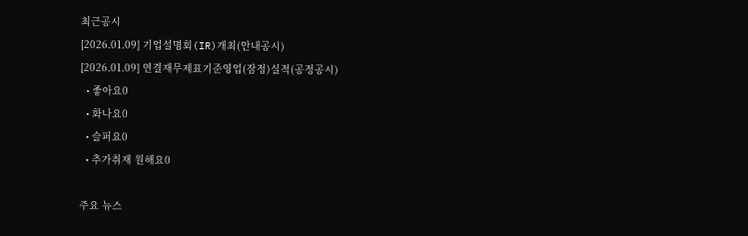최근공시
[2026.01.09] 기업설명회(IR)개최(안내공시)
[2026.01.09] 연결재무제표기준영업(잠정)실적(공정공시)
  • 좋아요0
  • 화나요0
  • 슬퍼요0
  • 추가취재 원해요0

주요 뉴스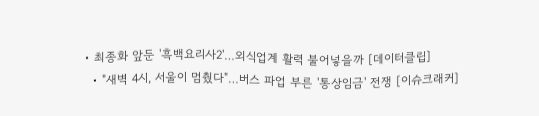• 최종화 앞둔 '흑백요리사2'…외식업계 활력 불어넣을까 [데이터클립]
  • "새벽 4시, 서울이 멈췄다"…버스 파업 부른 '통상임금' 전쟁 [이슈크래커]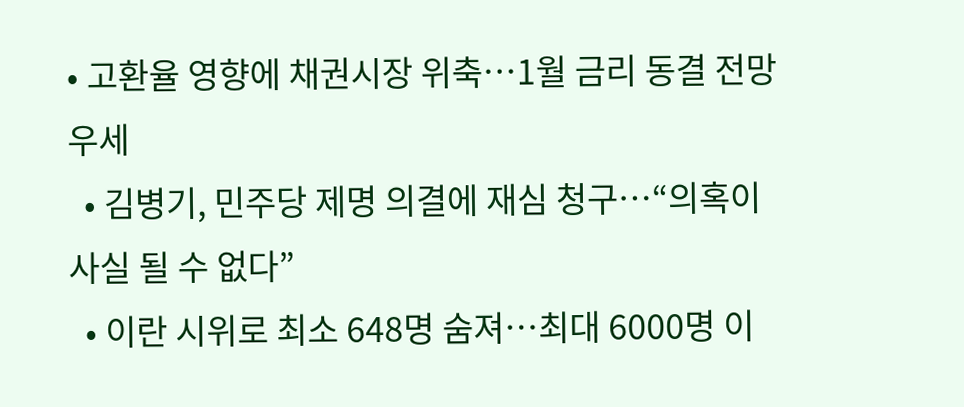• 고환율 영향에 채권시장 위축⋯1월 금리 동결 전망 우세
  • 김병기, 민주당 제명 의결에 재심 청구…“의혹이 사실 될 수 없다”
  • 이란 시위로 최소 648명 숨져…최대 6000명 이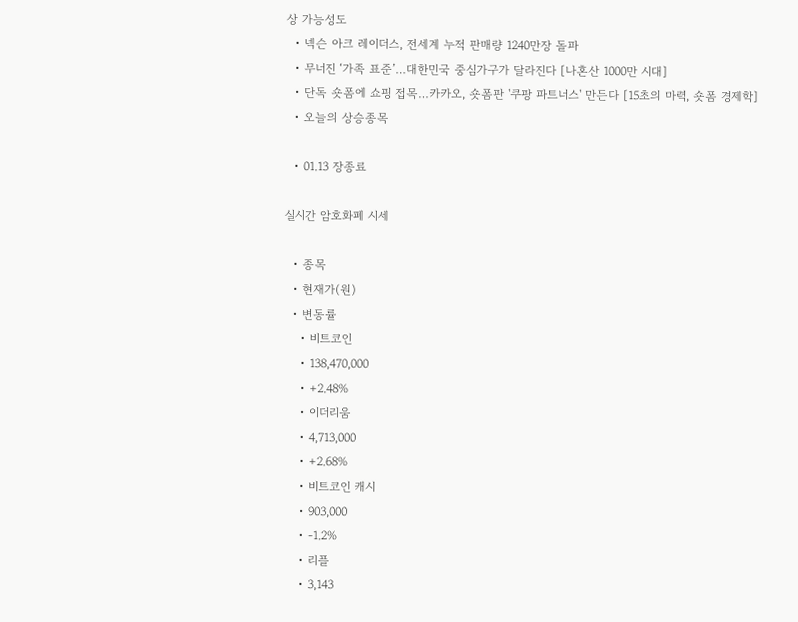상 가능성도
  • 넥슨 아크 레이더스, 전세계 누적 판매량 1240만장 돌파
  • 무너진 ‘가족 표준’…대한민국 중심가구가 달라진다 [나혼산 1000만 시대]
  • 단독 숏폼에 쇼핑 접목…카카오, 숏폼판 '쿠팡 파트너스' 만든다 [15초의 마력, 숏폼 경제학]
  • 오늘의 상승종목

  • 01.13 장종료

실시간 암호화폐 시세

  • 종목
  • 현재가(원)
  • 변동률
    • 비트코인
    • 138,470,000
    • +2.48%
    • 이더리움
    • 4,713,000
    • +2.68%
    • 비트코인 캐시
    • 903,000
    • -1.2%
    • 리플
    • 3,143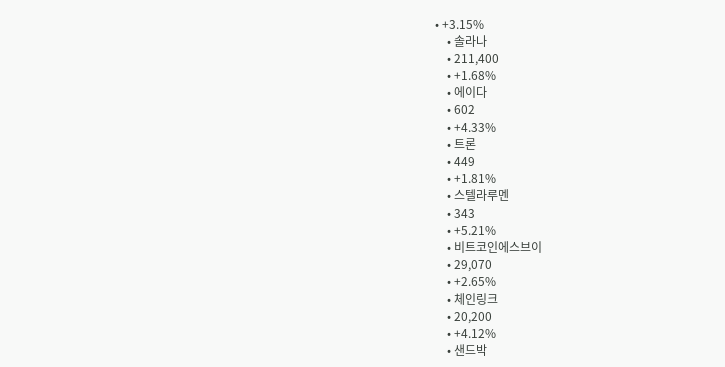• +3.15%
    • 솔라나
    • 211,400
    • +1.68%
    • 에이다
    • 602
    • +4.33%
    • 트론
    • 449
    • +1.81%
    • 스텔라루멘
    • 343
    • +5.21%
    • 비트코인에스브이
    • 29,070
    • +2.65%
    • 체인링크
    • 20,200
    • +4.12%
    • 샌드박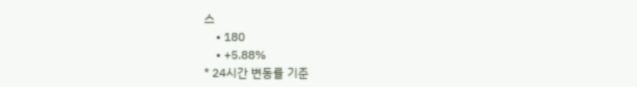스
    • 180
    • +5.88%
* 24시간 변동률 기준